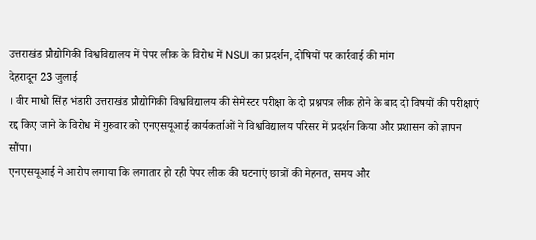उत्तराखंड प्रौद्योगिकी विश्वविद्यालय में पेपर लीक के विरोध में NSUI का प्रदर्शन, दोषियों पर कार्रवाई की मांग
देहरादून 23 जुलाई
। वीर माधो सिंह भंडारी उत्तराखंड प्रौद्योगिकी विश्वविद्यालय की सेमेस्टर परीक्षा के दो प्रश्नपत्र लीक होने के बाद दो विषयों की परीक्षाएं रद्द किए जाने के विरोध में गुरुवार को एनएसयूआई कार्यकर्ताओं ने विश्वविद्यालय परिसर में प्रदर्शन किया और प्रशासन को ज्ञापन सौंपा।
एनएसयूआई ने आरोप लगाया कि लगातार हो रही पेपर लीक की घटनाएं छात्रों की मेहनत, समय और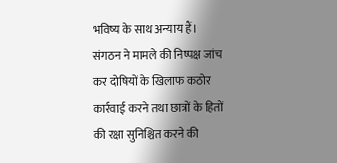भविष्य के साथ अन्याय हैं। संगठन ने मामले की निष्पक्ष जांच कर दोषियों के खिलाफ कठोर कार्रवाई करने तथा छात्रों के हितों की रक्षा सुनिश्चित करने की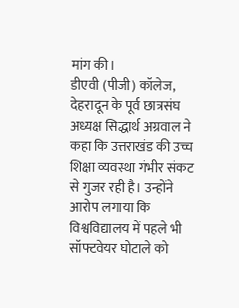मांग की।
डीएवी (पीजी) कॉलेज, देहरादून के पूर्व छात्रसंघ अध्यक्ष सिद्धार्थ अग्रवाल ने कहा कि उत्तराखंड की उच्च शिक्षा व्यवस्था गंभीर संकट से गुजर रही है। उन्होंने आरोप लगाया कि विश्वविद्यालय में पहले भी सॉफ्टवेयर घोटाले को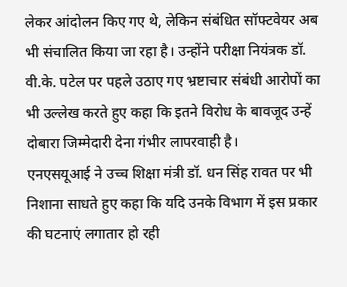लेकर आंदोलन किए गए थे, लेकिन संबंधित सॉफ्टवेयर अब भी संचालित किया जा रहा है। उन्होंने परीक्षा नियंत्रक डॉ. वी.के. पटेल पर पहले उठाए गए भ्रष्टाचार संबंधी आरोपों का भी उल्लेख करते हुए कहा कि इतने विरोध के बावजूद उन्हें दोबारा जिम्मेदारी देना गंभीर लापरवाही है।
एनएसयूआई ने उच्च शिक्षा मंत्री डॉ. धन सिंह रावत पर भी निशाना साधते हुए कहा कि यदि उनके विभाग में इस प्रकार की घटनाएं लगातार हो रही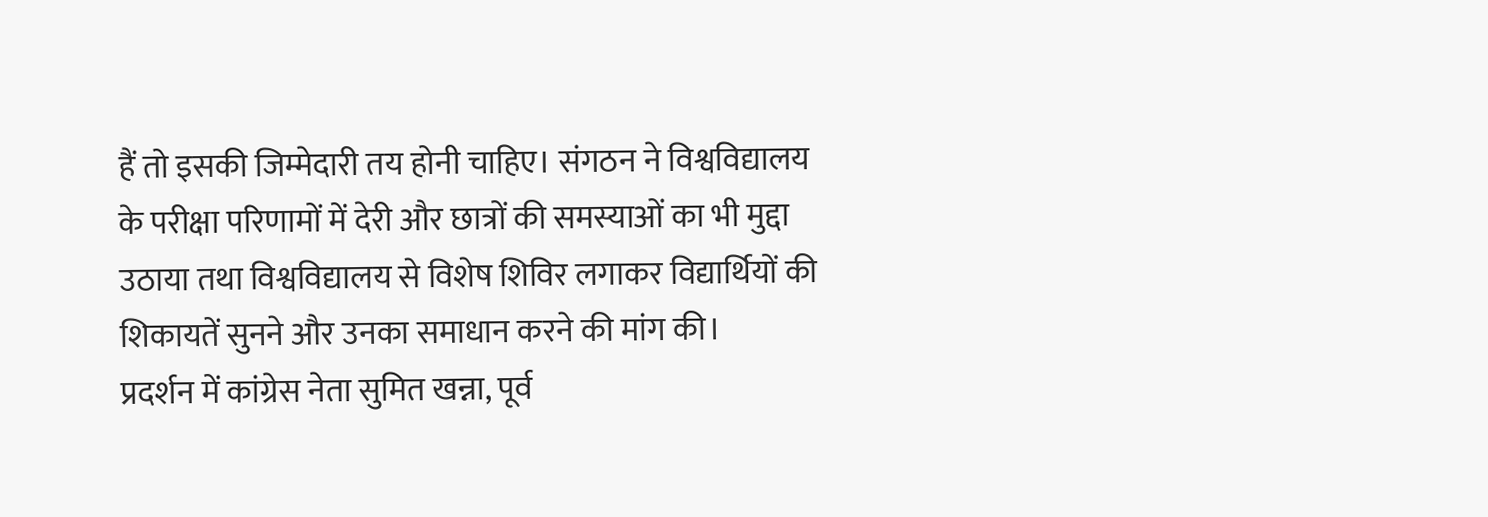हैं तो इसकी जिम्मेदारी तय होनी चाहिए। संगठन ने विश्वविद्यालय के परीक्षा परिणामों में देरी और छात्रों की समस्याओं का भी मुद्दा उठाया तथा विश्वविद्यालय से विशेष शिविर लगाकर विद्यार्थियों की शिकायतें सुनने और उनका समाधान करने की मांग की।
प्रदर्शन में कांग्रेस नेता सुमित खन्ना, पूर्व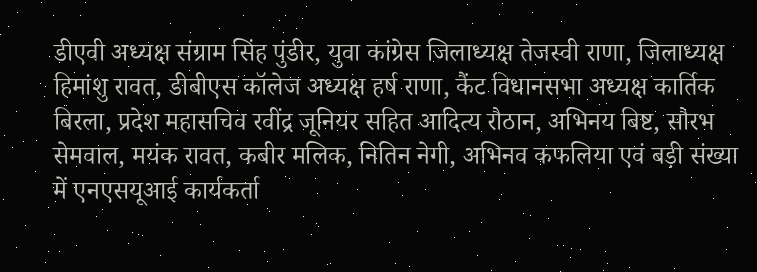डीएवी अध्यक्ष संग्राम सिंह पुंडीर, युवा कांग्रेस जिलाध्यक्ष तेजस्वी राणा, जिलाध्यक्ष हिमांशु रावत, डीबीएस कॉलेज अध्यक्ष हर्ष राणा, कैंट विधानसभा अध्यक्ष कार्तिक बिरला, प्रदेश महासचिव रवींद्र जूनियर सहित आदित्य रौठान, अभिनय बिष्ट, सौरभ सेमवाल, मयंक रावत, कबीर मलिक, नितिन नेगी, अभिनव कफलिया एवं बड़ी संख्या में एनएसयूआई कार्यकर्ता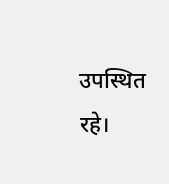उपस्थित रहे।